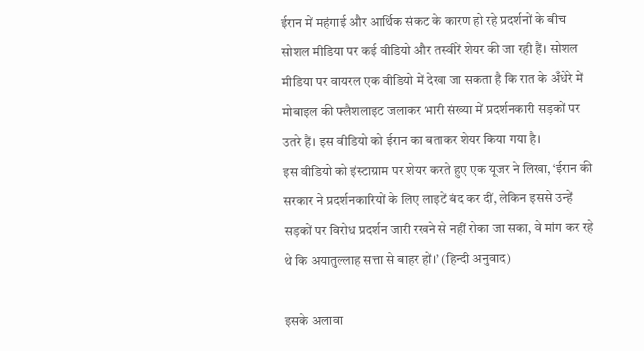ईरान में महंगाई और आर्थिक संकट के कारण हो रहे प्रदर्शनों के बीच सोशल मीडिया पर कई वीडियो और तस्वीरें शेयर की जा रही हैं। सोशल मीडिया पर वायरल एक वीडियो में देखा जा सकता है कि रात के अँधेरे में मोबाइल की फ्लैशलाइट जलाकर भारी संख्या में प्रदर्शनकारी सड़कों पर उतरे हैं। इस वीडियो को ईरान का बताकर शेयर किया गया है।
इस वीडियो को इंस्टाग्राम पर शेयर करते हुए एक यूजर ने लिखा, ‘ईरान की सरकार ने प्रदर्शनकारियों के लिए लाइटें बंद कर दीं, लेकिन इससे उन्हें सड़कों पर विरोध प्रदर्शन जारी रखने से नहीं रोका जा सका, वे मांग कर रहे थे कि अयातुल्लाह सत्ता से बाहर हों।’ (हिन्दी अनुवाद)

इसके अलावा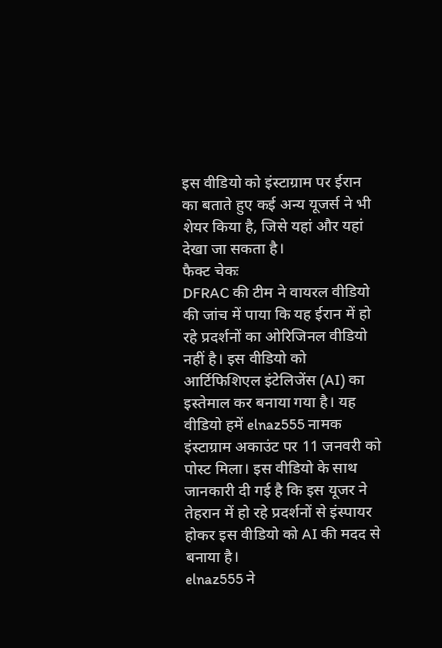इस वीडियो को इंस्टाग्राम पर ईरान का बताते हुए कई अन्य यूजर्स ने भी शेयर किया है, जिसे यहां और यहां देखा जा सकता है।
फैक्ट चेकः
DFRAC की टीम ने वायरल वीडियो की जांच में पाया कि यह ईरान में हो रहे प्रदर्शनों का ओरिजिनल वीडियो नहीं है। इस वीडियो को आर्टिफिशिएल इंटेलिजेंस (AI) का इस्तेमाल कर बनाया गया है। यह वीडियो हमें elnaz555 नामक इंस्टाग्राम अकाउंट पर 11 जनवरी को पोस्ट मिला। इस वीडियो के साथ जानकारी दी गई है कि इस यूजर ने तेहरान में हो रहे प्रदर्शनों से इंस्पायर होकर इस वीडियो को AI की मदद से बनाया है।
elnaz555 ने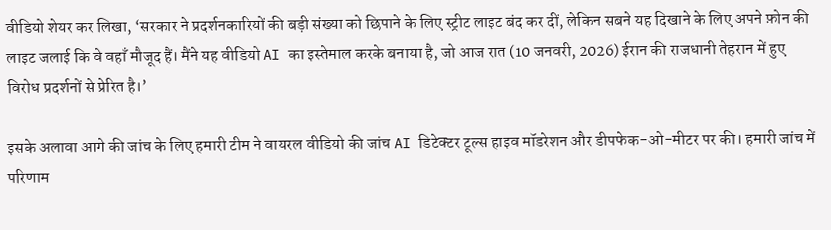वीडियो शेयर कर लिखा, ‘सरकार ने प्रदर्शनकारियों की बड़ी संख्या को छिपाने के लिए स्ट्रीट लाइट बंद कर दीं, लेकिन सबने यह दिखाने के लिए अपने फ़ोन की लाइट जलाई कि वे वहाँ मौजूद हैं। मैंने यह वीडियो AI का इस्तेमाल करके बनाया है, जो आज रात (10 जनवरी, 2026) ईरान की राजधानी तेहरान में हुए विरोध प्रदर्शनों से प्रेरित है।’

इसके अलावा आगे की जांच के लिए हमारी टीम ने वायरल वीडियो की जांच AI डिटेक्टर टूल्स हाइव मॉडरेशन और डीपफेक-ओ-मीटर पर की। हमारी जांच में परिणाम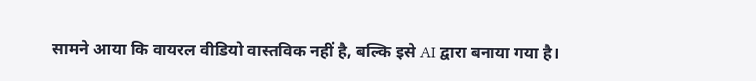सामने आया कि वायरल वीडियो वास्तविक नहीं है, बल्कि इसे AI द्वारा बनाया गया है।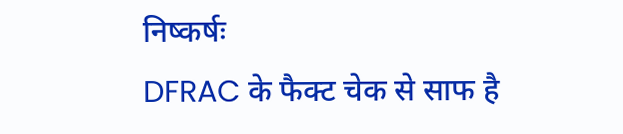निष्कर्षः
DFRAC के फैक्ट चेक से साफ है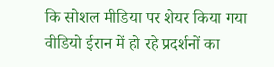कि सोशल मीडिया पर शेयर किया गया वीडियो ईरान में हो रहे प्रदर्शनों का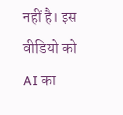नहीं है। इस वीडियो को AI का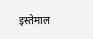इस्तेमाल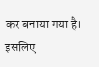कर बनाया गया है। इसलिए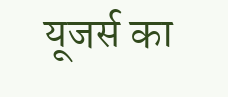यूजर्स का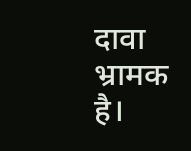दावा भ्रामक है।